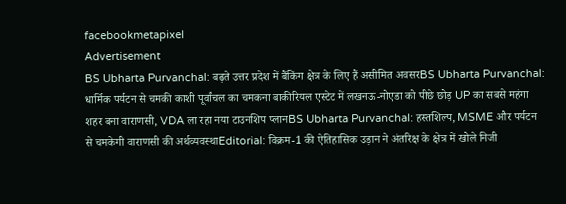facebookmetapixel
Advertisement
BS Ubharta Purvanchal: बढ़ते उत्तर प्रदेश में बैंकिंग क्षेत्र के लिए हैं असीमित अवसरBS Ubharta Purvanchal: धार्मिक पर्यटन से चमकी काशी पूर्वांचल का चमकना बाकीरियल एस्टेट में लखनऊ-नोएडा को पीछे छोड़ UP का सबसे महंगा शहर बना वाराणसी, VDA ला रहा नया टाउनशिप प्लानBS Ubharta Purvanchal: हस्तशिल्प, MSME और पर्यटन से चमकेगी वाराणसी की अर्थव्यवस्थाEditorial: विक्रम-1 की ऐतिहासिक उड़ान ने अंतरिक्ष के क्षेत्र में खोले निजी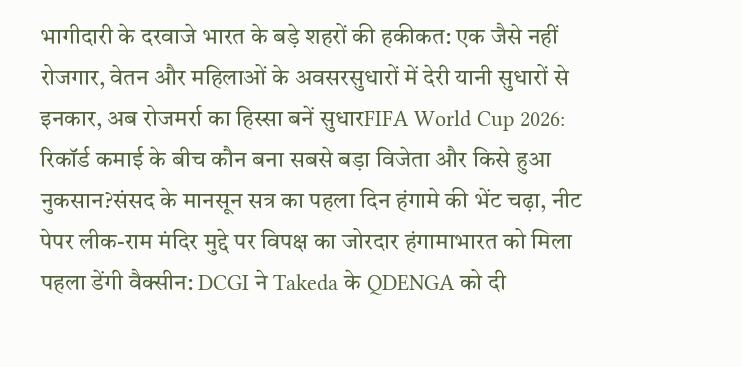भागीदारी के दरवाजे भारत के बड़े शहरों की हकीकत: एक जैसे नहीं रोजगार, वेतन और महिलाओं के अवसरसुधारों में देरी यानी सुधारों से इनकार, अब रोजमर्रा का हिस्सा बनें सुधारFIFA World Cup 2026: रिकॉर्ड कमाई के बीच कौन बना सबसे बड़ा विजेता और किसे हुआ नुकसान?संसद के मानसून सत्र का पहला दिन हंगामे की भेंट चढ़ा, नीट पेपर लीक-राम मंदिर मुद्दे पर विपक्ष का जोरदार हंगामाभारत को मिला पहला डेंगी वैक्सीन: DCGI ने Takeda के QDENGA को दी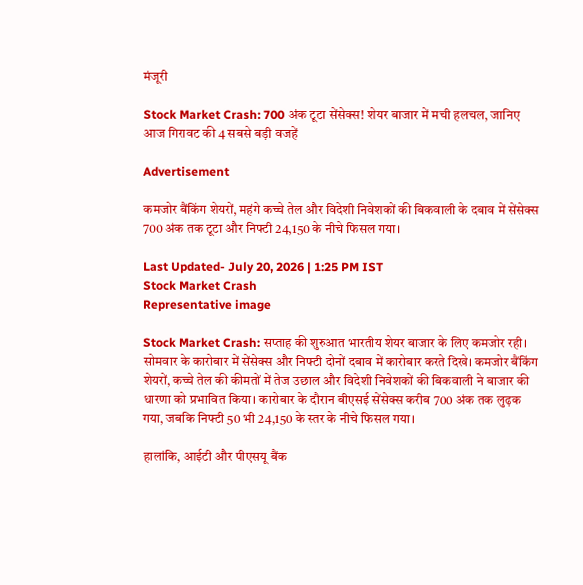मंजूरी

Stock Market Crash: 700 अंक टूटा सेंसेक्स! शेयर बाजार में मची हलचल, जानिए आज गिरावट की 4 सबसे बड़ी वजहें

Advertisement

कमजोर बैंकिंग शेयरों, महंगे कच्चे तेल और विदेशी निवेशकों की बिकवाली के दबाव में सेंसेक्स 700 अंक तक टूटा और निफ्टी 24,150 के नीचे फिसल गया।

Last Updated- July 20, 2026 | 1:25 PM IST
Stock Market Crash
Representative image

Stock Market Crash: सप्ताह की शुरुआत भारतीय शेयर बाजार के लिए कमजोर रही। सोमवार के कारोबार में सेंसेक्स और निफ्टी दोनों दबाव में कारोबार करते दिखे। कमजोर बैंकिंग शेयरों, कच्चे तेल की कीमतों में तेज उछाल और विदेशी निवेशकों की बिकवाली ने बाजार की धारणा को प्रभावित किया। कारोबार के दौरान बीएसई सेंसेक्स करीब 700 अंक तक लुढ़क गया, जबकि निफ्टी 50 भी 24,150 के स्तर के नीचे फिसल गया।

हालांकि, आईटी और पीएसयू बैंक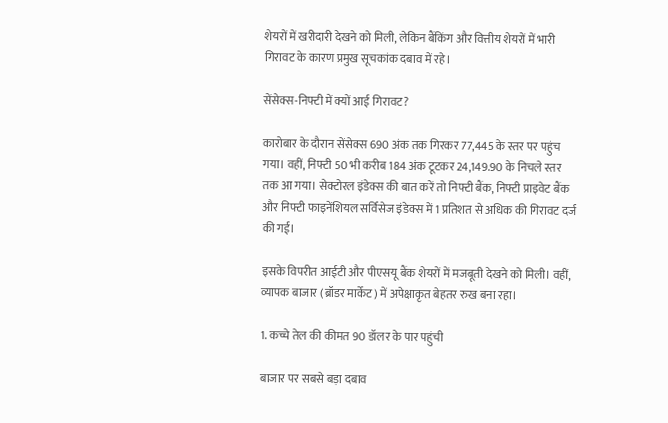शेयरों में खरीदारी देखने को मिली, लेकिन बैंकिंग और वित्तीय शेयरों में भारी गिरावट के कारण प्रमुख सूचकांक दबाव में रहे।

सेंसेक्स-निफ्टी में क्यों आई गिरावट?

कारोबार के दौरान सेंसेक्स 690 अंक तक गिरकर 77,445 के स्तर पर पहुंच गया। वहीं, निफ्टी 50 भी करीब 184 अंक टूटकर 24,149.90 के निचले स्तर तक आ गया। सेक्टोरल इंडेक्स की बात करें तो निफ्टी बैंक, निफ्टी प्राइवेट बैंक और निफ्टी फाइनेंशियल सर्विसेज इंडेक्स में 1 प्रतिशत से अधिक की गिरावट दर्ज की गई।

इसके विपरीत आईटी और पीएसयू बैंक शेयरों में मजबूती देखने को मिली। वहीं, व्यापक बाजार (ब्रॉडर मार्केट) में अपेक्षाकृत बेहतर रुख बना रहा।

1. कच्चे तेल की कीमत 90 डॉलर के पार पहुंची

बाजार पर सबसे बड़ा दबाव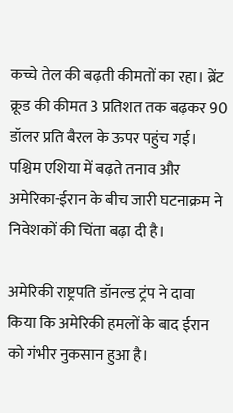कच्चे तेल की बढ़ती कीमतों का रहा। ब्रेंट क्रूड की कीमत 3 प्रतिशत तक बढ़कर 90 डॉलर प्रति बैरल के ऊपर पहुंच गई। पश्चिम एशिया में बढ़ते तनाव और अमेरिका-ईरान के बीच जारी घटनाक्रम ने निवेशकों की चिंता बढ़ा दी है।

अमेरिकी राष्ट्रपति डॉनल्ड ट्रंप ने दावा किया कि अमेरिकी हमलों के बाद ईरान को गंभीर नुकसान हुआ है।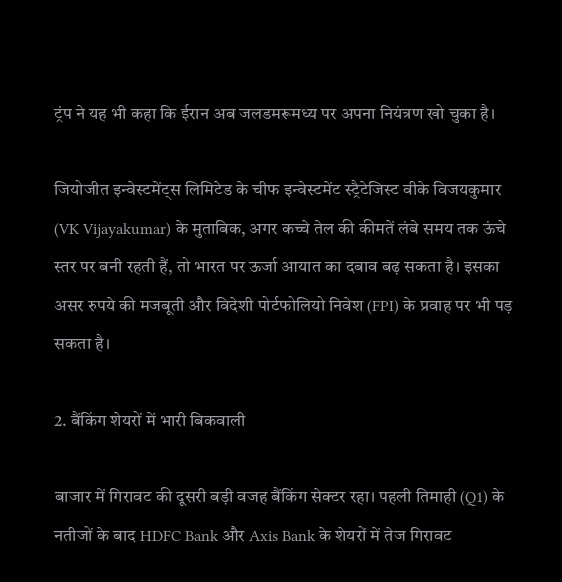ट्रंप ने यह भी कहा कि ईरान अब जलडमरूमध्य पर अपना नियंत्रण खो चुका है।

जियोजीत इन्वेस्टमेंट्स लिमिटेड के चीफ इन्वेस्टमेंट स्ट्रैटेजिस्ट वीके विजयकुमार (VK Vijayakumar) के मुताबिक, अगर कच्चे तेल की कीमतें लंबे समय तक ऊंचे स्तर पर बनी रहती हैं, तो भारत पर ऊर्जा आयात का दबाव बढ़ सकता है। इसका असर रुपये की मजबूती और विदेशी पोर्टफोलियो निवेश (FPI) के प्रवाह पर भी पड़ सकता है।

2. बैंकिंग शेयरों में भारी बिकवाली

बाजार में गिरावट की दूसरी बड़ी वजह बैंकिंग सेक्टर रहा। पहली तिमाही (Q1) के नतीजों के बाद HDFC Bank और Axis Bank के शेयरों में तेज गिरावट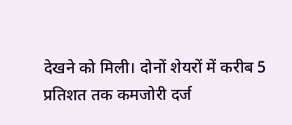देखने को मिली। दोनों शेयरों में करीब 5 प्रतिशत तक कमजोरी दर्ज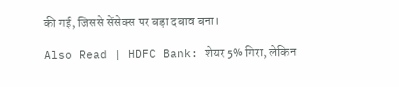की गई, जिससे सेंसेक्स पर बड़ा दबाव बना।

Also Read | HDFC Bank: शेयर 5% गिरा, लेकिन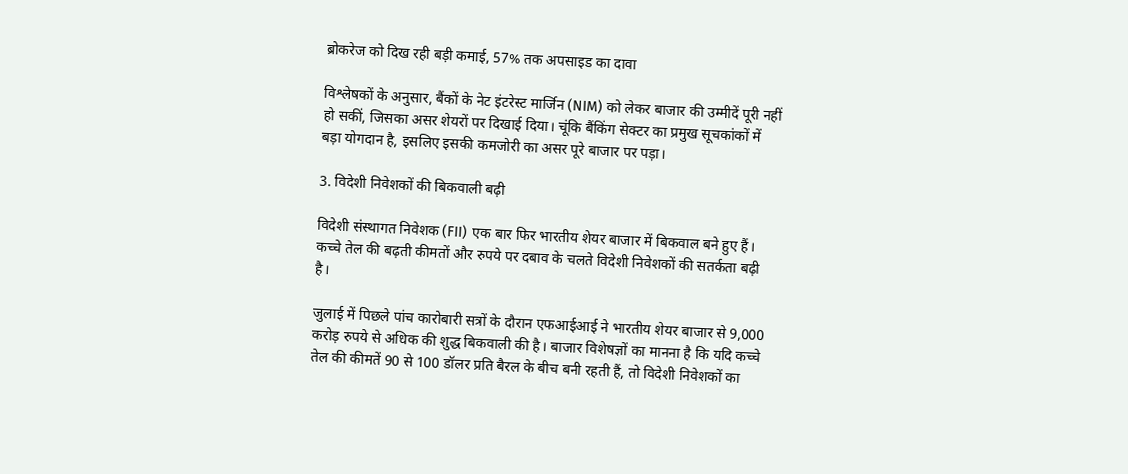ब्रोकरेज को दिख रही बड़ी कमाई, 57% तक अपसाइड का दावा

विश्लेषकों के अनुसार, बैंकों के नेट इंटरेस्ट मार्जिन (NIM) को लेकर बाजार की उम्मीदें पूरी नहीं हो सकीं, जिसका असर शेयरों पर दिखाई दिया। चूंकि बैंकिंग सेक्टर का प्रमुख सूचकांकों में बड़ा योगदान है, इसलिए इसकी कमजोरी का असर पूरे बाजार पर पड़ा।

3. विदेशी निवेशकों की बिकवाली बढ़ी

विदेशी संस्थागत निवेशक (FII) एक बार फिर भारतीय शेयर बाजार में बिकवाल बने हुए हैं। कच्चे तेल की बढ़ती कीमतों और रुपये पर दबाव के चलते विदेशी निवेशकों की सतर्कता बढ़ी है।

जुलाई में पिछले पांच कारोबारी सत्रों के दौरान एफआईआई ने भारतीय शेयर बाजार से 9,000 करोड़ रुपये से अधिक की शुद्ध बिकवाली की है। बाजार विशेषज्ञों का मानना है कि यदि कच्चे तेल की कीमतें 90 से 100 डॉलर प्रति बैरल के बीच बनी रहती हैं, तो विदेशी निवेशकों का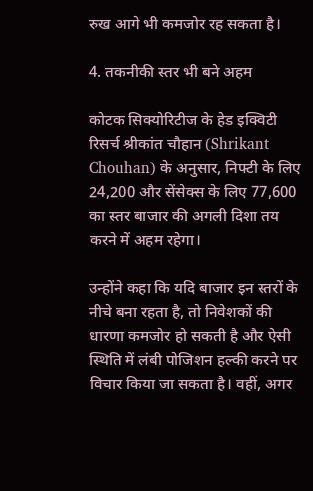रुख आगे भी कमजोर रह सकता है।

4. तकनीकी स्तर भी बने अहम

कोटक सिक्योरिटीज के हेड इक्विटी रिसर्च श्रीकांत चौहान (Shrikant Chouhan) के अनुसार, निफ्टी के लिए 24,200 और सेंसेक्स के लिए 77,600 का स्तर बाजार की अगली दिशा तय करने में अहम रहेगा।

उन्होंने कहा कि यदि बाजार इन स्तरों के नीचे बना रहता है, तो निवेशकों की धारणा कमजोर हो सकती है और ऐसी स्थिति में लंबी पोजिशन हल्की करने पर विचार किया जा सकता है। वहीं, अगर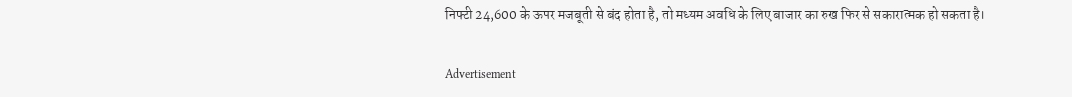निफ्टी 24,600 के ऊपर मजबूती से बंद होता है, तो मध्यम अवधि के लिए बाजार का रुख फिर से सकारात्मक हो सकता है।

Advertisement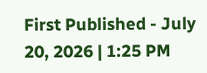First Published - July 20, 2026 | 1:25 PM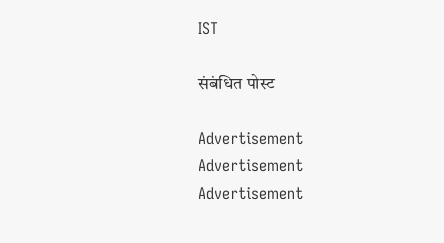IST

संबंधित पोस्ट

Advertisement
Advertisement
Advertisement